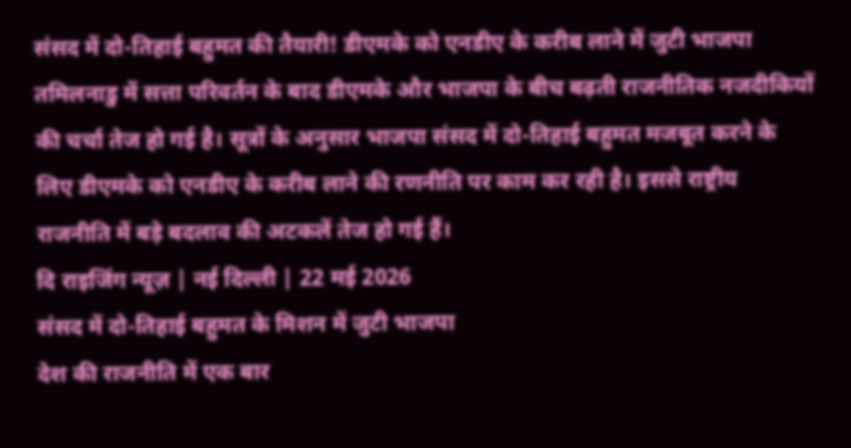संसद में दो-तिहाई बहुमत की तैयारी! डीएमके को एनडीए के करीब लाने में जुटी भाजपा
तमिलनाडु में सत्ता परिवर्तन के बाद डीएमके और भाजपा के बीच बढ़ती राजनीतिक नजदीकियों की चर्चा तेज हो गई है। सूत्रों के अनुसार भाजपा संसद में दो-तिहाई बहुमत मजबूत करने के लिए डीएमके को एनडीए के करीब लाने की रणनीति पर काम कर रही है। इससे राष्ट्रीय राजनीति में बड़े बदलाव की अटकलें तेज हो गई हैं।
दि राइजिंग न्यूज़ | नई दिल्ली | 22 मई 2026
संसद में दो-तिहाई बहुमत के मिशन में जुटी भाजपा
देश की राजनीति में एक बार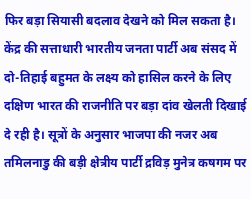फिर बड़ा सियासी बदलाव देखने को मिल सकता है। केंद्र की सत्ताधारी भारतीय जनता पार्टी अब संसद में दो-तिहाई बहुमत के लक्ष्य को हासिल करने के लिए दक्षिण भारत की राजनीति पर बड़ा दांव खेलती दिखाई दे रही है। सूत्रों के अनुसार भाजपा की नजर अब तमिलनाडु की बड़ी क्षेत्रीय पार्टी द्रविड़ मुनेत्र कषगम पर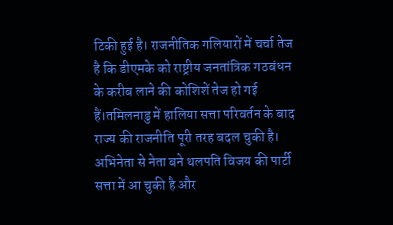टिकी हुई है। राजनीतिक गलियारों में चर्चा तेज है कि डीएमके को राष्ट्रीय जनतांत्रिक गठबंधन के करीब लाने की कोशिशें तेज हो गई हैं।तमिलनाडु में हालिया सत्ता परिवर्तन के बाद राज्य की राजनीति पूरी तरह बदल चुकी है। अभिनेता से नेता बने थलपति विजय की पार्टी सत्ता में आ चुकी है और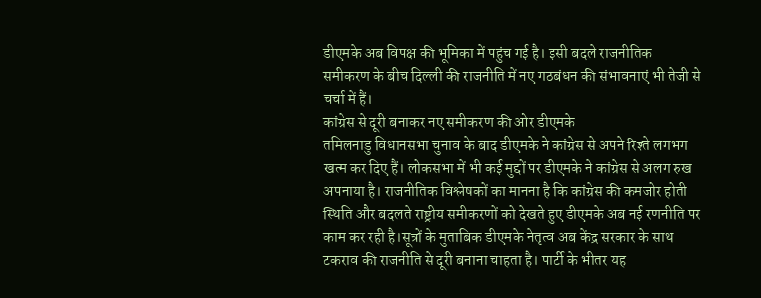डीएमके अब विपक्ष की भूमिका में पहुंच गई है। इसी बदले राजनीतिक समीकरण के बीच दिल्ली की राजनीति में नए गठबंधन की संभावनाएं भी तेजी से चर्चा में हैं।
कांग्रेस से दूरी बनाकर नए समीकरण की ओर डीएमके
तमिलनाडु विधानसभा चुनाव के बाद डीएमके ने कांग्रेस से अपने रिश्ते लगभग खत्म कर दिए हैं। लोकसभा में भी कई मुद्दों पर डीएमके ने कांग्रेस से अलग रुख अपनाया है। राजनीतिक विश्लेषकों का मानना है कि कांग्रेस की कमजोर होती स्थिति और बदलते राष्ट्रीय समीकरणों को देखते हुए डीएमके अब नई रणनीति पर काम कर रही है।सूत्रों के मुताबिक डीएमके नेतृत्व अब केंद्र सरकार के साथ टकराव की राजनीति से दूरी बनाना चाहता है। पार्टी के भीतर यह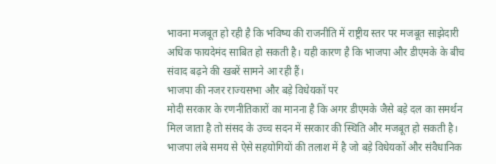भावना मजबूत हो रही है कि भविष्य की राजनीति में राष्ट्रीय स्तर पर मजबूत साझेदारी अधिक फायदेमंद साबित हो सकती है। यही कारण है कि भाजपा और डीएमके के बीच संवाद बढ़ने की खबरें सामने आ रही हैं।
भाजपा की नजर राज्यसभा और बड़े विधेयकों पर
मोदी सरकार के रणनीतिकारों का मानना है कि अगर डीएमके जैसे बड़े दल का समर्थन मिल जाता है तो संसद के उच्च सदन में सरकार की स्थिति और मजबूत हो सकती है। भाजपा लंबे समय से ऐसे सहयोगियों की तलाश में है जो बड़े विधेयकों और संवैधानिक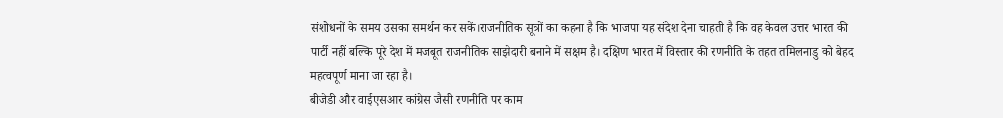संशोधनों के समय उसका समर्थन कर सकें।राजनीतिक सूत्रों का कहना है कि भाजपा यह संदेश देना चाहती है कि वह केवल उत्तर भारत की पार्टी नहीं बल्कि पूरे देश में मजबूत राजनीतिक साझेदारी बनाने में सक्षम है। दक्षिण भारत में विस्तार की रणनीति के तहत तमिलनाडु को बेहद महत्वपूर्ण माना जा रहा है।
बीजेडी और वाईएसआर कांग्रेस जैसी रणनीति पर काम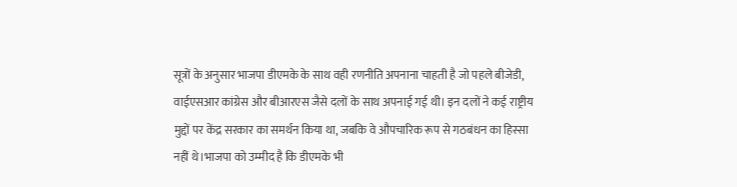सूत्रों के अनुसार भाजपा डीएमके के साथ वही रणनीति अपनाना चाहती है जो पहले बीजेडी, वाईएसआर कांग्रेस और बीआरएस जैसे दलों के साथ अपनाई गई थी। इन दलों ने कई राष्ट्रीय मुद्दों पर केंद्र सरकार का समर्थन किया था, जबकि वे औपचारिक रूप से गठबंधन का हिस्सा नहीं थे।भाजपा को उम्मीद है कि डीएमके भी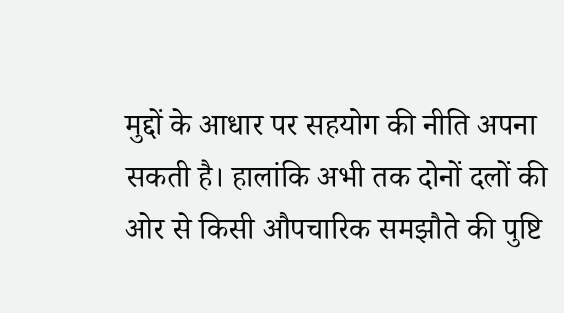मुद्दों के आधार पर सहयोग की नीति अपना सकती है। हालांकि अभी तक दोनों दलों की ओर से किसी औपचारिक समझौते की पुष्टि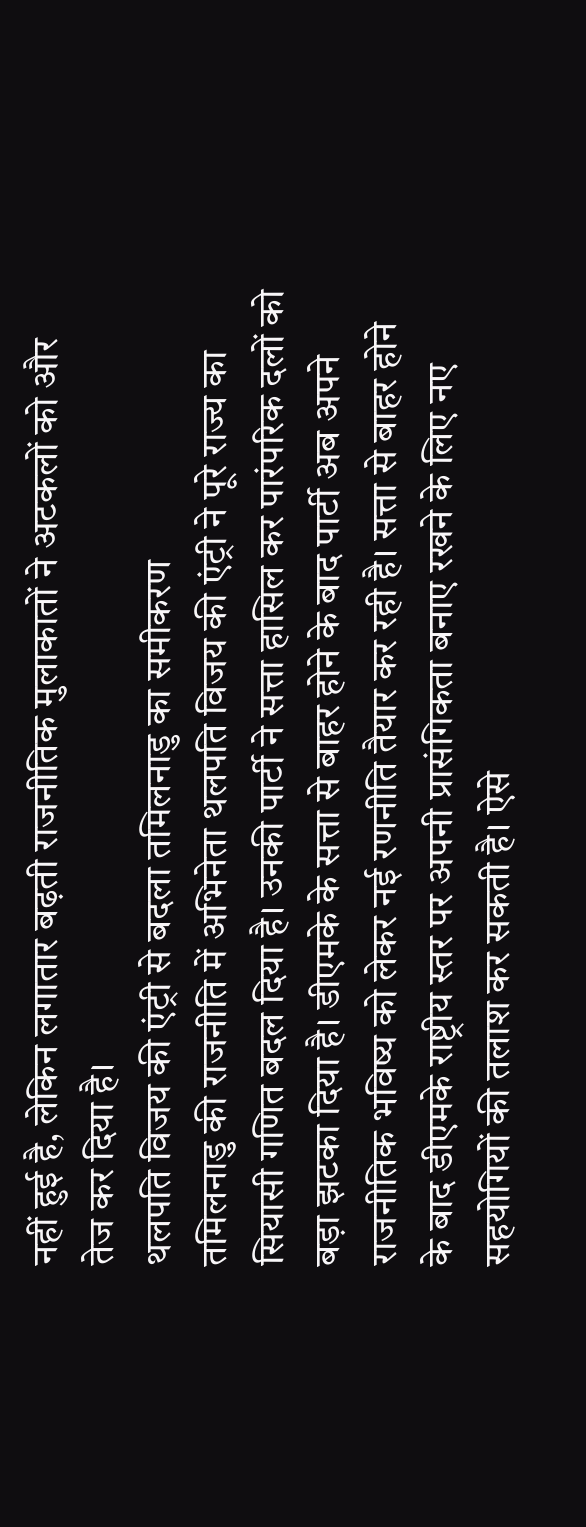नहीं हुई है, लेकिन लगातार बढ़ती राजनीतिक मुलाकातों ने अटकलों को और तेज कर दिया है।
थलपति विजय की एंट्री से बदला तमिलनाडु का समीकरण
तमिलनाडु की राजनीति में अभिनेता थलपति विजय की एंट्री ने पूरे राज्य का सियासी गणित बदल दिया है। उनकी पार्टी ने सत्ता हासिल कर पारंपरिक दलों को बड़ा झटका दिया है। डीएमके के सत्ता से बाहर होने के बाद पार्टी अब अपने राजनीतिक भविष्य को लेकर नई रणनीति तैयार कर रही है। सत्ता से बाहर होने के बाद डीएमके राष्ट्रीय स्तर पर अपनी प्रासंगिकता बनाए रखने के लिए नए सहयोगियों की तलाश कर सकती है। ऐसे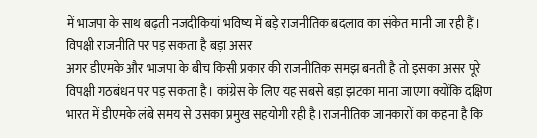में भाजपा के साथ बढ़ती नजदीकियां भविष्य में बड़े राजनीतिक बदलाव का संकेत मानी जा रही हैं।
विपक्षी राजनीति पर पड़ सकता है बड़ा असर
अगर डीएमके और भाजपा के बीच किसी प्रकार की राजनीतिक समझ बनती है तो इसका असर पूरे विपक्षी गठबंधन पर पड़ सकता है। कांग्रेस के लिए यह सबसे बड़ा झटका माना जाएगा क्योंकि दक्षिण भारत में डीएमके लंबे समय से उसका प्रमुख सहयोगी रही है।राजनीतिक जानकारों का कहना है कि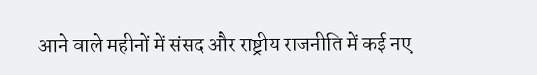आने वाले महीनों में संसद और राष्ट्रीय राजनीति में कई नए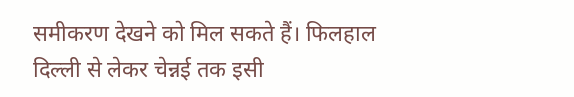समीकरण देखने को मिल सकते हैं। फिलहाल दिल्ली से लेकर चेन्नई तक इसी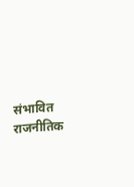संभावित राजनीतिक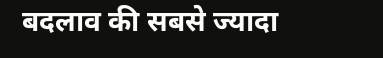बदलाव की सबसे ज्यादा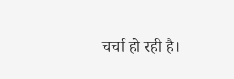चर्चा हो रही है।